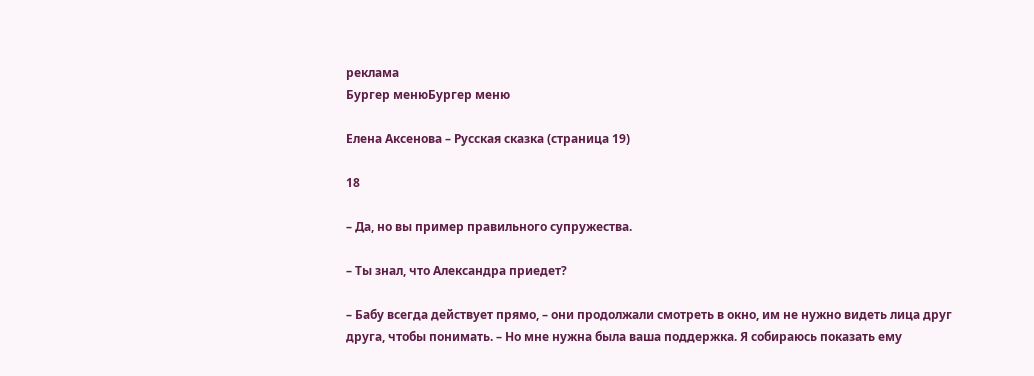реклама
Бургер менюБургер меню

Елена Аксенова – Русская сказка (страница 19)

18

– Да, но вы пример правильного супружества.

– Ты знал, что Александра приедет?

– Бабу всегда действует прямо, – они продолжали смотреть в окно, им не нужно видеть лица друг друга, чтобы понимать. – Но мне нужна была ваша поддержка. Я собираюсь показать ему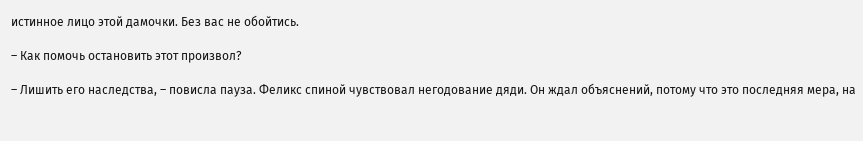истинное лицо этой дамочки. Без вас не обойтись.

– Как помочь остановить этот произвол?

– Лишить его наследства, – повисла пауза. Феликс спиной чувствовал негодование дяди. Он ждал объяснений, потому что это последняя мера, на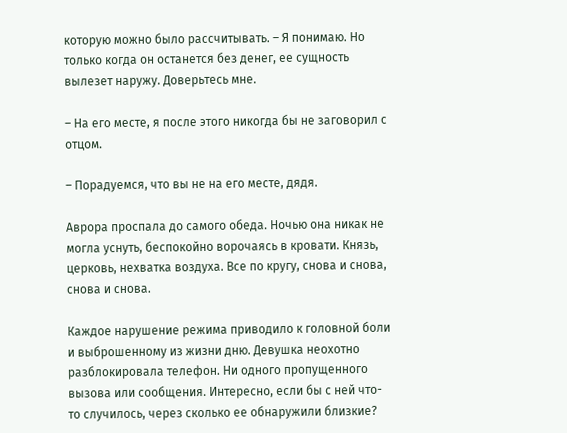которую можно было рассчитывать. – Я понимаю. Но только когда он останется без денег, ее сущность вылезет наружу. Доверьтесь мне.

– На его месте, я после этого никогда бы не заговорил с отцом.

– Порадуемся, что вы не на его месте, дядя.

Аврора проспала до самого обеда. Ночью она никак не могла уснуть, беспокойно ворочаясь в кровати. Князь, церковь, нехватка воздуха. Все по кругу, снова и снова, снова и снова.

Каждое нарушение режима приводило к головной боли и выброшенному из жизни дню. Девушка неохотно разблокировала телефон. Ни одного пропущенного вызова или сообщения. Интересно, если бы с ней что-то случилось, через сколько ее обнаружили близкие?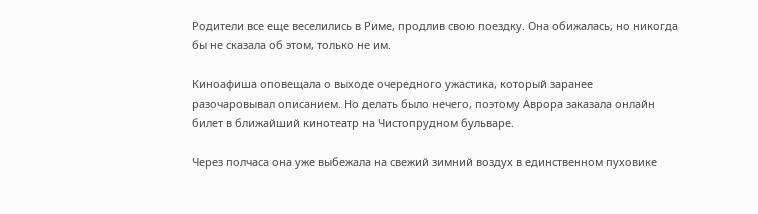Родители все еще веселились в Риме, продлив свою поездку. Она обижалась, но никогда бы не сказала об этом, только не им.

Киноафиша оповещала о выходе очередного ужастика, который заранее разочаровывал описанием. Но делать было нечего, поэтому Аврора заказала онлайн билет в ближайший кинотеатр на Чистопрудном бульваре.

Через полчаса она уже выбежала на свежий зимний воздух в единственном пуховике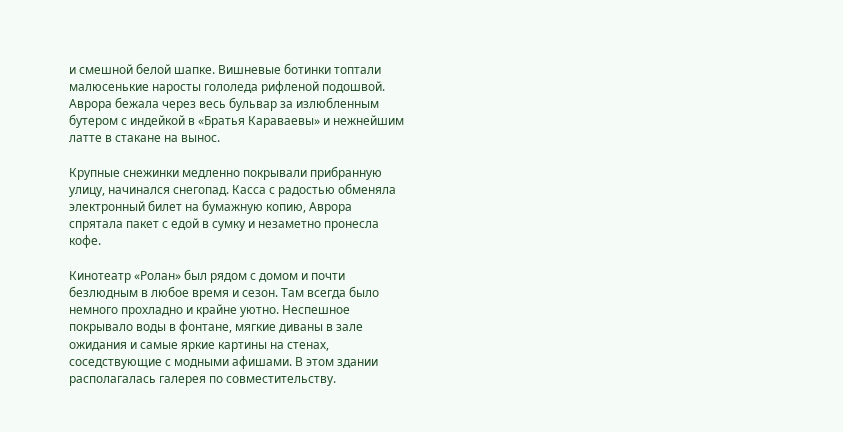и смешной белой шапке. Вишневые ботинки топтали малюсенькие наросты гололеда рифленой подошвой. Аврора бежала через весь бульвар за излюбленным бутером с индейкой в «Братья Караваевы» и нежнейшим латте в стакане на вынос.

Крупные снежинки медленно покрывали прибранную улицу, начинался снегопад. Касса с радостью обменяла электронный билет на бумажную копию, Аврора спрятала пакет с едой в сумку и незаметно пронесла кофе.

Кинотеатр «Ролан» был рядом с домом и почти безлюдным в любое время и сезон. Там всегда было немного прохладно и крайне уютно. Неспешное покрывало воды в фонтане, мягкие диваны в зале ожидания и самые яркие картины на стенах, соседствующие с модными афишами. В этом здании располагалась галерея по совместительству.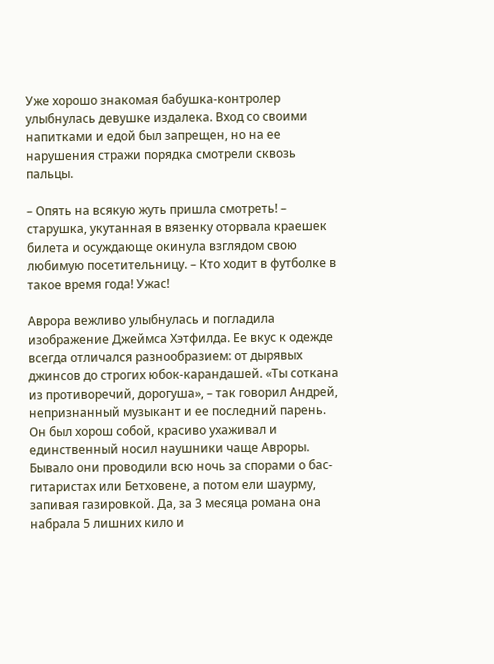Уже хорошо знакомая бабушка-контролер улыбнулась девушке издалека. Вход со своими напитками и едой был запрещен, но на ее нарушения стражи порядка смотрели сквозь пальцы.

– Опять на всякую жуть пришла смотреть! – старушка, укутанная в вязенку оторвала краешек билета и осуждающе окинула взглядом свою любимую посетительницу. – Кто ходит в футболке в такое время года! Ужас!

Аврора вежливо улыбнулась и погладила изображение Джеймса Хэтфилда. Ее вкус к одежде всегда отличался разнообразием: от дырявых джинсов до строгих юбок-карандашей. «Ты соткана из противоречий, дорогуша», – так говорил Андрей, непризнанный музыкант и ее последний парень. Он был хорош собой, красиво ухаживал и единственный носил наушники чаще Авроры. Бывало они проводили всю ночь за спорами о бас-гитаристах или Бетховене, а потом ели шаурму, запивая газировкой. Да, за 3 месяца романа она набрала 5 лишних кило и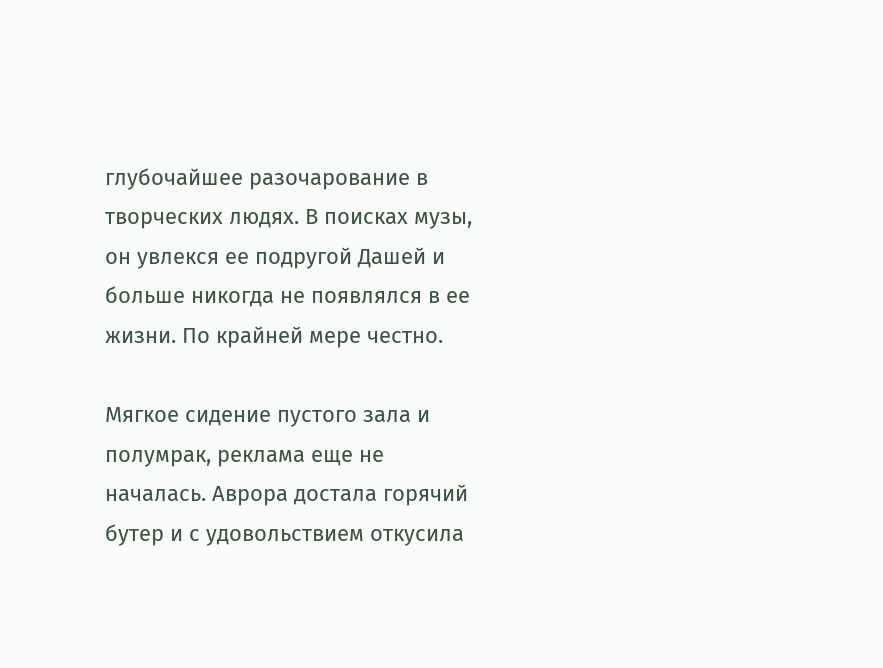глубочайшее разочарование в творческих людях. В поисках музы, он увлекся ее подругой Дашей и больше никогда не появлялся в ее жизни. По крайней мере честно.

Мягкое сидение пустого зала и полумрак, реклама еще не началась. Аврора достала горячий бутер и с удовольствием откусила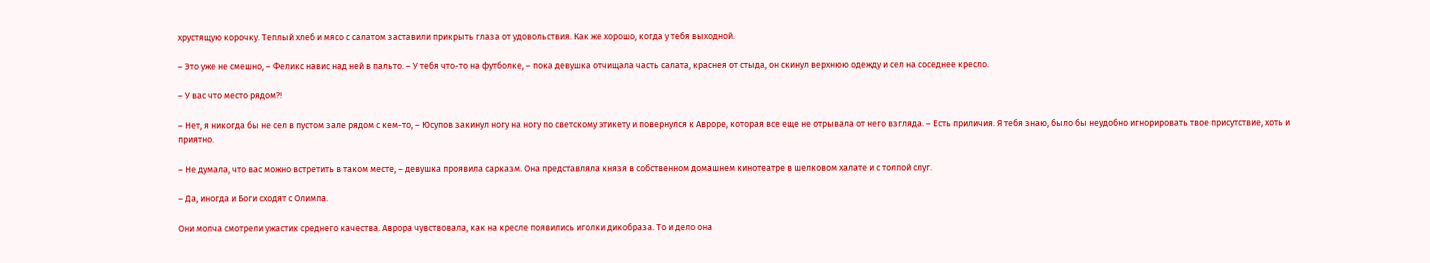хрустящую корочку. Теплый хлеб и мясо с салатом заставили прикрыть глаза от удовольствия. Как же хорошо, когда у тебя выходной.

– Это уже не смешно, – Феликс навис над ней в пальто. – У тебя что-то на футболке, – пока девушка отчищала часть салата, краснея от стыда, он скинул верхнюю одежду и сел на соседнее кресло.

– У вас что место рядом?!

– Нет, я никогда бы не сел в пустом зале рядом с кем-то, – Юсупов закинул ногу на ногу по светскому этикету и повернулся к Авроре, которая все еще не отрывала от него взгляда. – Есть приличия. Я тебя знаю, было бы неудобно игнорировать твое присутствие, хоть и приятно.

– Не думала, что вас можно встретить в таком месте, – девушка проявила сарказм. Она представляла князя в собственном домашнем кинотеатре в шелковом халате и с толпой слуг.

– Да, иногда и Боги сходят с Олимпа.

Они молча смотрели ужастик среднего качества. Аврора чувствовала, как на кресле появились иголки дикобраза. То и дело она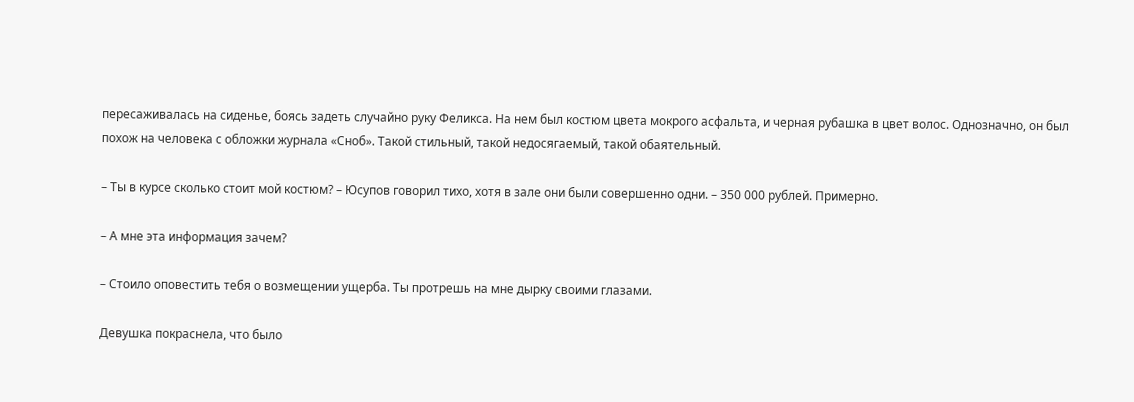пересаживалась на сиденье, боясь задеть случайно руку Феликса. На нем был костюм цвета мокрого асфальта, и черная рубашка в цвет волос. Однозначно, он был похож на человека с обложки журнала «Сноб». Такой стильный, такой недосягаемый, такой обаятельный.

– Ты в курсе сколько стоит мой костюм? – Юсупов говорил тихо, хотя в зале они были совершенно одни. – 350 000 рублей. Примерно.

– А мне эта информация зачем?

– Стоило оповестить тебя о возмещении ущерба. Ты протрешь на мне дырку своими глазами.

Девушка покраснела, что было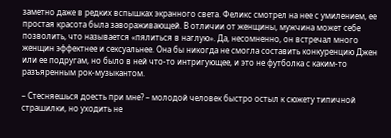заметно даже в редких вспышках экранного света. Феликс смотрел на нее с умилением, ее простая красота была завораживающей. В отличии от женщины, мужчина может себе позволить, что называется «пялиться в наглую». Да, несомненно, он встречал много женщин эффектнее и сексуальнее. Она бы никогда не смогла составить конкуренцию Джен или ее подругам, но было в ней что-то интригующее, и это не футболка с каким-то разъяренным рок-музыкантом.

– Стесняешься доесть при мне? – молодой человек быстро остыл к сюжету типичной страшилки, но уходить не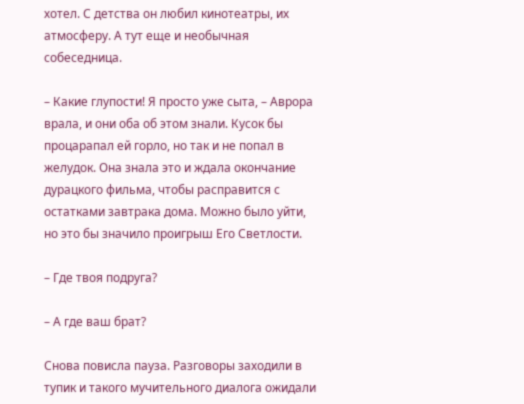хотел. С детства он любил кинотеатры, их атмосферу. А тут еще и необычная собеседница.

– Какие глупости! Я просто уже сыта, – Аврора врала, и они оба об этом знали. Кусок бы процарапал ей горло, но так и не попал в желудок. Она знала это и ждала окончание дурацкого фильма, чтобы расправится с остатками завтрака дома. Можно было уйти, но это бы значило проигрыш Его Светлости.

– Где твоя подруга?

– А где ваш брат?

Снова повисла пауза. Разговоры заходили в тупик и такого мучительного диалога ожидали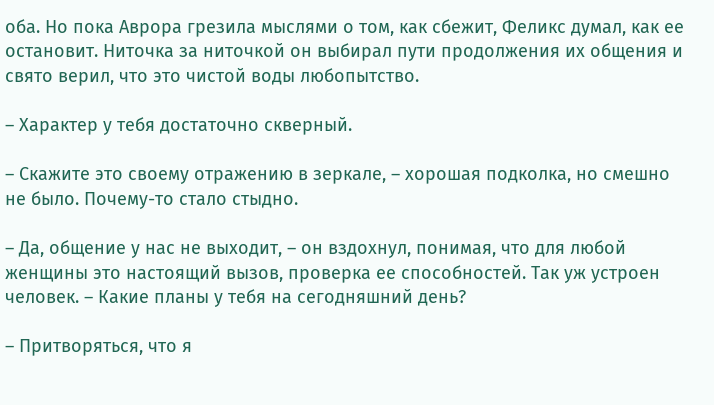оба. Но пока Аврора грезила мыслями о том, как сбежит, Феликс думал, как ее остановит. Ниточка за ниточкой он выбирал пути продолжения их общения и свято верил, что это чистой воды любопытство.

– Характер у тебя достаточно скверный.

– Скажите это своему отражению в зеркале, – хорошая подколка, но смешно не было. Почему-то стало стыдно.

– Да, общение у нас не выходит, – он вздохнул, понимая, что для любой женщины это настоящий вызов, проверка ее способностей. Так уж устроен человек. – Какие планы у тебя на сегодняшний день?

– Притворяться, что я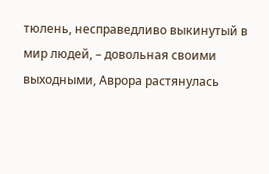тюлень, несправедливо выкинутый в мир людей, – довольная своими выходными, Аврора растянулась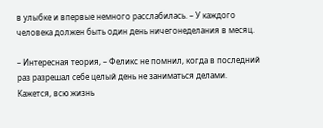в улыбке и впервые немного расслабилась. – У каждого человека должен быть один день ничегонеделания в месяц.

– Интересная теория, – Феликс не помнил, когда в последний раз разрешал себе целый день не заниматься делами. Кажется, всю жизнь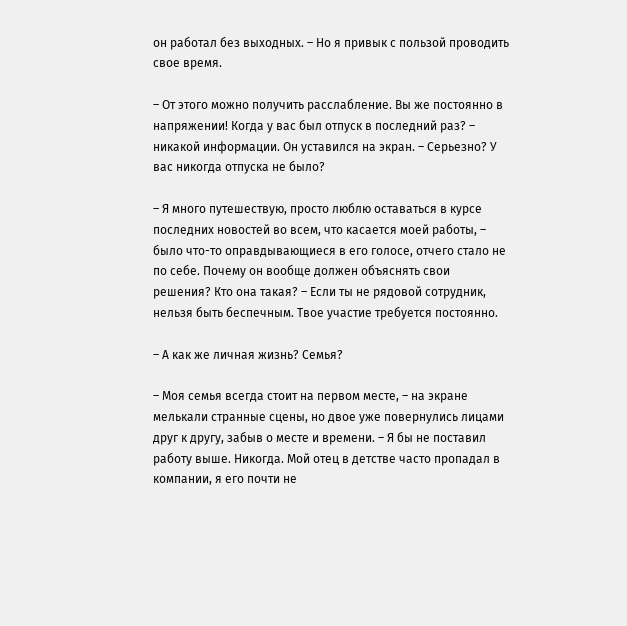он работал без выходных. – Но я привык с пользой проводить свое время.

– От этого можно получить расслабление. Вы же постоянно в напряжении! Когда у вас был отпуск в последний раз? – никакой информации. Он уставился на экран. – Серьезно? У вас никогда отпуска не было?

– Я много путешествую, просто люблю оставаться в курсе последних новостей во всем, что касается моей работы, – было что-то оправдывающиеся в его голосе, отчего стало не по себе. Почему он вообще должен объяснять свои решения? Кто она такая? – Если ты не рядовой сотрудник, нельзя быть беспечным. Твое участие требуется постоянно.

– А как же личная жизнь? Семья?

– Моя семья всегда стоит на первом месте, – на экране мелькали странные сцены, но двое уже повернулись лицами друг к другу, забыв о месте и времени. – Я бы не поставил работу выше. Никогда. Мой отец в детстве часто пропадал в компании, я его почти не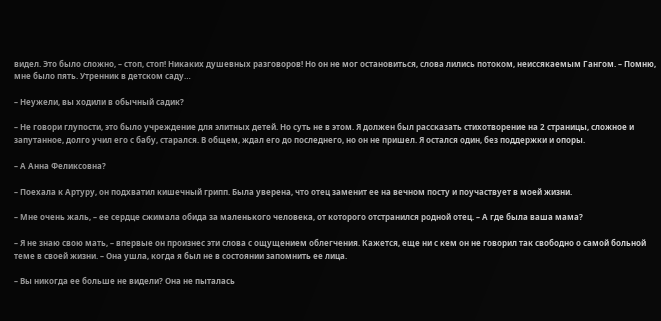видел. Это было сложно, – стоп, стоп! Никаких душевных разговоров! Но он не мог остановиться, слова лились потоком, неиссякаемым Гангом. – Помню, мне было пять. Утренник в детском саду…

– Неужели, вы ходили в обычный садик?

– Не говори глупости, это было учреждение для элитных детей. Но суть не в этом. Я должен был рассказать стихотворение на 2 страницы, сложное и запутанное, долго учил его с бабу, старался. В общем, ждал его до последнего, но он не пришел. Я остался один, без поддержки и опоры.

– А Анна Феликсовна?

– Поехала к Артуру, он подхватил кишечный грипп. Была уверена, что отец заменит ее на вечном посту и поучаствует в моей жизни.

– Мне очень жаль, – ее сердце сжимала обида за маленького человека, от которого отстранился родной отец. – А где была ваша мама?

– Я не знаю свою мать, – впервые он произнес эти слова с ощущением облегчения. Кажется, еще ни с кем он не говорил так свободно о самой больной теме в своей жизни. – Она ушла, когда я был не в состоянии запомнить ее лица.

– Вы никогда ее больше не видели? Она не пыталась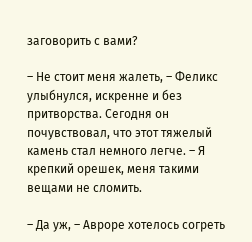заговорить с вами?

– Не стоит меня жалеть, – Феликс улыбнулся, искренне и без притворства. Сегодня он почувствовал, что этот тяжелый камень стал немного легче. – Я крепкий орешек, меня такими вещами не сломить.

– Да уж, – Авроре хотелось согреть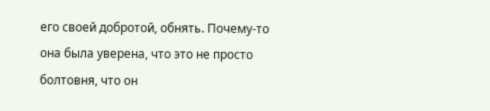его своей добротой, обнять. Почему-то она была уверена, что это не просто болтовня, что он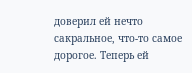доверил ей нечто сакральное, что-то самое дорогое. Теперь ей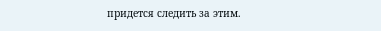придется следить за этим.